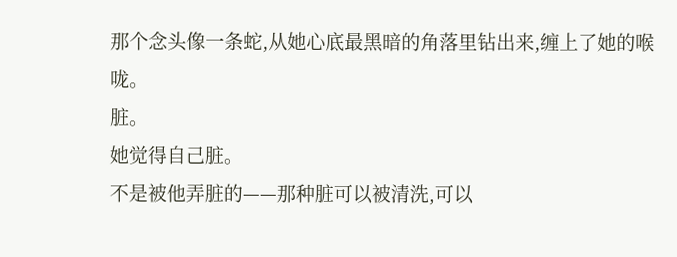那个念头像一条蛇,从她心底最黑暗的角落里钻出来,缠上了她的喉咙。
脏。
她觉得自己脏。
不是被他弄脏的——那种脏可以被清洗,可以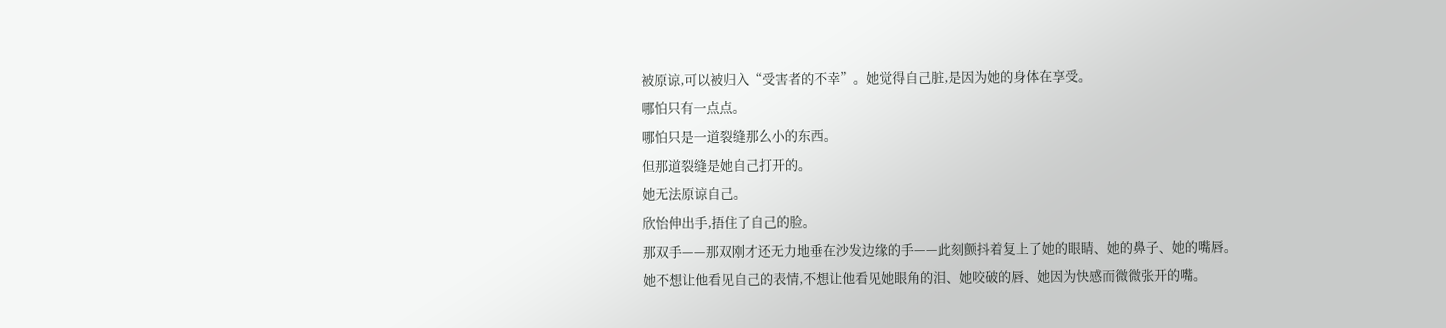被原谅,可以被归入“受害者的不幸”。她觉得自己脏,是因为她的身体在享受。
哪怕只有一点点。
哪怕只是一道裂缝那么小的东西。
但那道裂缝是她自己打开的。
她无法原谅自己。
欣怡伸出手,捂住了自己的脸。
那双手——那双刚才还无力地垂在沙发边缘的手——此刻颤抖着复上了她的眼睛、她的鼻子、她的嘴唇。
她不想让他看见自己的表情,不想让他看见她眼角的泪、她咬破的唇、她因为快感而微微张开的嘴。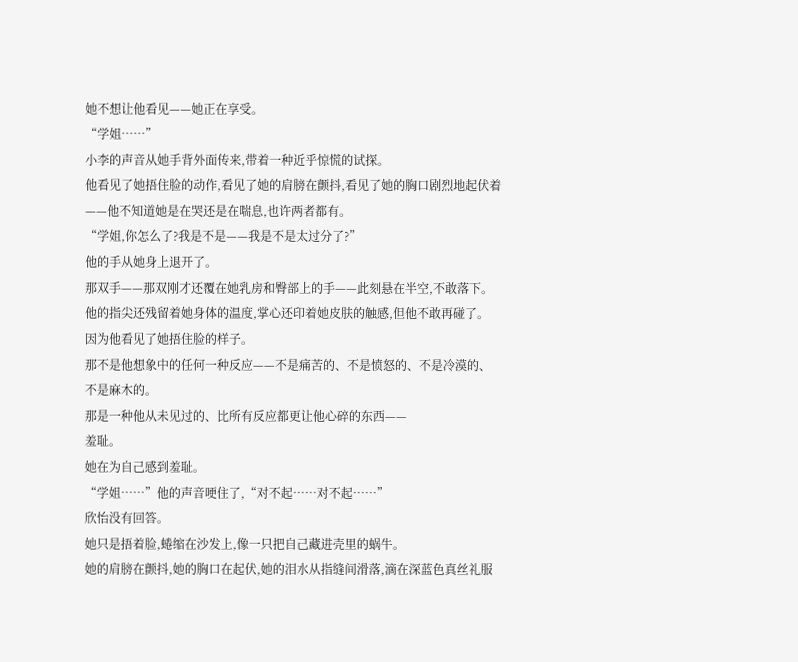她不想让他看见——她正在享受。
“学姐……”
小李的声音从她手背外面传来,带着一种近乎惊慌的试探。
他看见了她捂住脸的动作,看见了她的肩膀在颤抖,看见了她的胸口剧烈地起伏着——他不知道她是在哭还是在喘息,也许两者都有。
“学姐,你怎么了?我是不是——我是不是太过分了?”
他的手从她身上退开了。
那双手——那双刚才还覆在她乳房和臀部上的手——此刻悬在半空,不敢落下。
他的指尖还残留着她身体的温度,掌心还印着她皮肤的触感,但他不敢再碰了。
因为他看见了她捂住脸的样子。
那不是他想象中的任何一种反应——不是痛苦的、不是愤怒的、不是冷漠的、不是麻木的。
那是一种他从未见过的、比所有反应都更让他心碎的东西——
羞耻。
她在为自己感到羞耻。
“学姐……”他的声音哽住了,“对不起……对不起……”
欣怡没有回答。
她只是捂着脸,蜷缩在沙发上,像一只把自己藏进壳里的蜗牛。
她的肩膀在颤抖,她的胸口在起伏,她的泪水从指缝间滑落,滴在深蓝色真丝礼服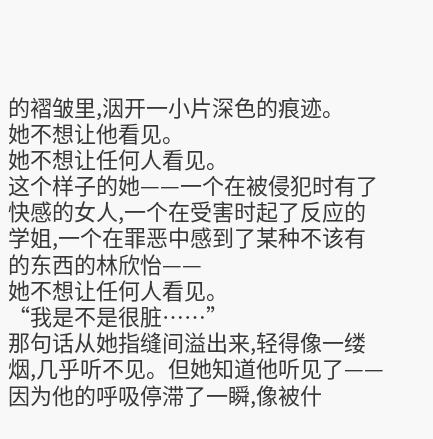的褶皱里,洇开一小片深色的痕迹。
她不想让他看见。
她不想让任何人看见。
这个样子的她——一个在被侵犯时有了快感的女人,一个在受害时起了反应的学姐,一个在罪恶中感到了某种不该有的东西的林欣怡——
她不想让任何人看见。
“我是不是很脏……”
那句话从她指缝间溢出来,轻得像一缕烟,几乎听不见。但她知道他听见了——因为他的呼吸停滞了一瞬,像被什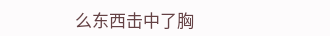么东西击中了胸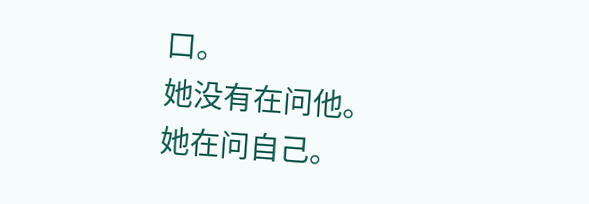口。
她没有在问他。
她在问自己。